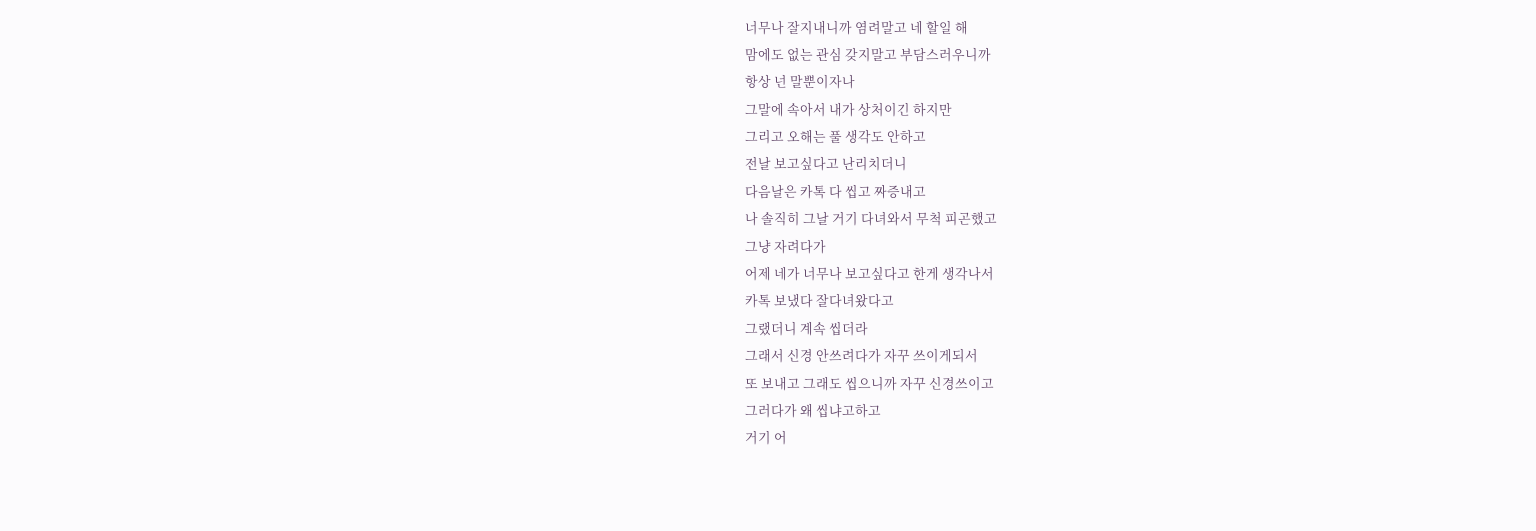너무나 잘지내니까 염려말고 네 할일 해
맘에도 없는 관심 갖지말고 부담스러우니까
항상 넌 말뿐이자나
그말에 속아서 내가 상처이긴 하지만
그리고 오해는 풀 생각도 안하고
전날 보고싶다고 난리치더니
다음날은 카톡 다 씹고 짜증내고
나 솔직히 그날 거기 다녀와서 무척 피곤했고
그냥 자려다가
어제 네가 너무나 보고싶다고 한게 생각나서
카톡 보냈다 잘다녀왔다고
그랬더니 계속 씹더라
그래서 신경 안쓰려다가 자꾸 쓰이게되서
또 보내고 그래도 씹으니까 자꾸 신경쓰이고
그러다가 왜 씹냐고하고
거기 어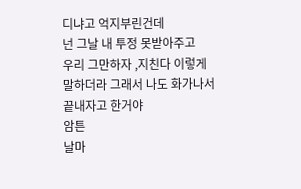디냐고 억지부린건데
넌 그날 내 투정 못받아주고
우리 그만하자 ,지친다 이렇게
말하더라 그래서 나도 화가나서
끝내자고 한거야
암튼
날마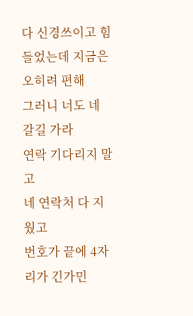다 신경쓰이고 힘들었는데 지금은 오히려 편해
그러니 너도 네 갈길 가라
연락 기다리지 말고
네 연락처 다 지웠고
번호가 끝에 4자리가 긴가민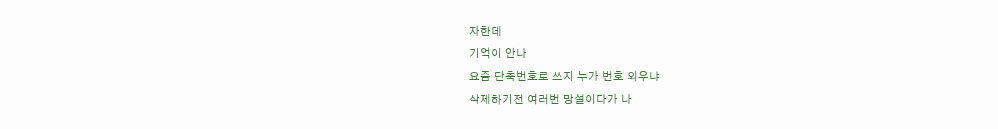자한데
기억이 안나
요즘 단축번호로 쓰지 누가 번호 외우냐
삭제하기전 여러번 망설이다가 나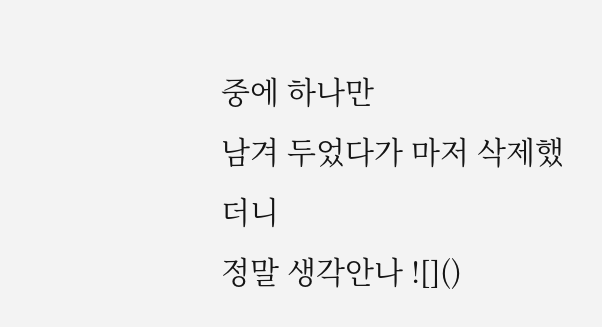중에 하나만
남겨 두었다가 마저 삭제했더니
정말 생각안나 ![]()